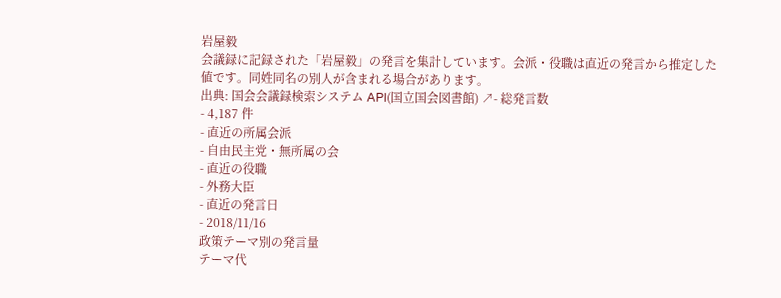岩屋毅
会議録に記録された「岩屋毅」の発言を集計しています。会派・役職は直近の発言から推定した値です。同姓同名の別人が含まれる場合があります。
出典: 国会会議録検索システム API(国立国会図書館) ↗- 総発言数
- 4,187 件
- 直近の所属会派
- 自由民主党・無所属の会
- 直近の役職
- 外務大臣
- 直近の発言日
- 2018/11/16
政策テーマ別の発言量
テーマ代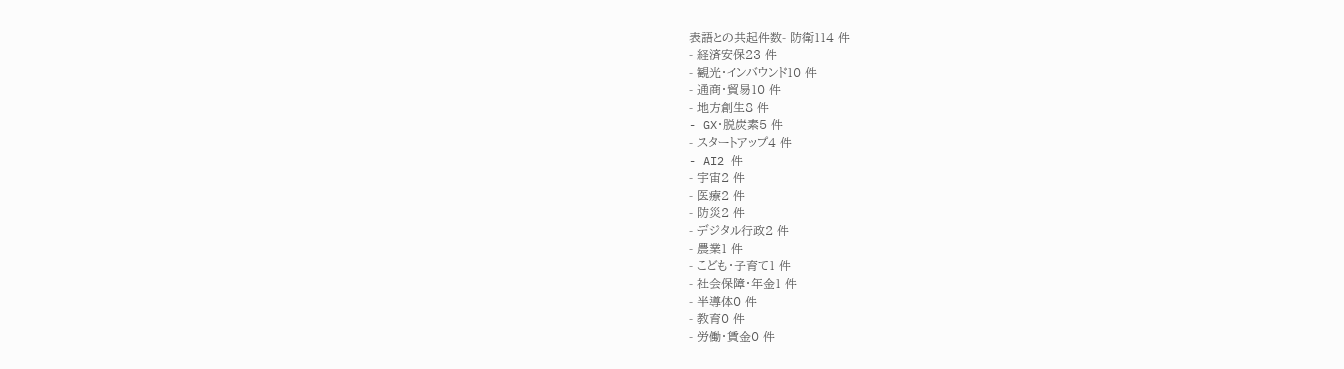表語との共起件数- 防衛114 件
- 経済安保23 件
- 観光・インバウンド10 件
- 通商・貿易10 件
- 地方創生8 件
- GX・脱炭素5 件
- スタートアップ4 件
- AI2 件
- 宇宙2 件
- 医療2 件
- 防災2 件
- デジタル行政2 件
- 農業1 件
- こども・子育て1 件
- 社会保障・年金1 件
- 半導体0 件
- 教育0 件
- 労働・賃金0 件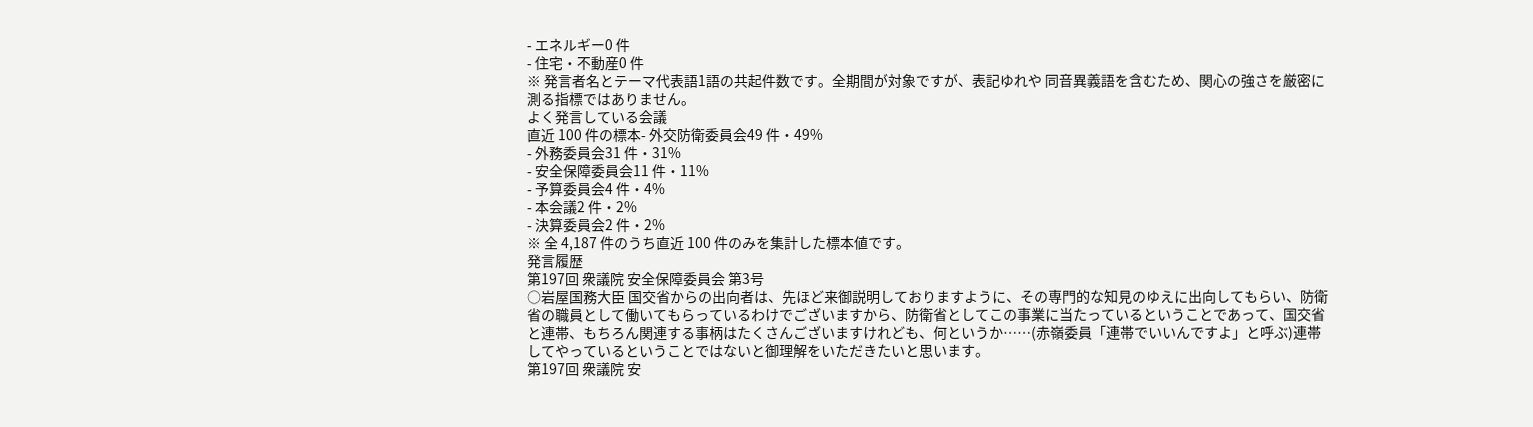- エネルギー0 件
- 住宅・不動産0 件
※ 発言者名とテーマ代表語1語の共起件数です。全期間が対象ですが、表記ゆれや 同音異義語を含むため、関心の強さを厳密に測る指標ではありません。
よく発言している会議
直近 100 件の標本- 外交防衛委員会49 件・49%
- 外務委員会31 件・31%
- 安全保障委員会11 件・11%
- 予算委員会4 件・4%
- 本会議2 件・2%
- 決算委員会2 件・2%
※ 全 4,187 件のうち直近 100 件のみを集計した標本値です。
発言履歴
第197回 衆議院 安全保障委員会 第3号
○岩屋国務大臣 国交省からの出向者は、先ほど来御説明しておりますように、その専門的な知見のゆえに出向してもらい、防衛省の職員として働いてもらっているわけでございますから、防衛省としてこの事業に当たっているということであって、国交省と連帯、もちろん関連する事柄はたくさんございますけれども、何というか……(赤嶺委員「連帯でいいんですよ」と呼ぶ)連帯してやっているということではないと御理解をいただきたいと思います。
第197回 衆議院 安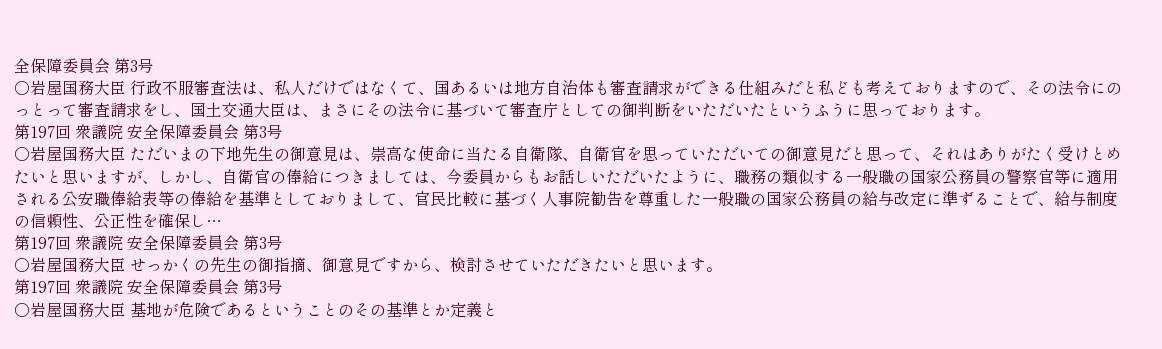全保障委員会 第3号
○岩屋国務大臣 行政不服審査法は、私人だけではなくて、国あるいは地方自治体も審査請求ができる仕組みだと私ども考えておりますので、その法令にのっとって審査請求をし、国土交通大臣は、まさにその法令に基づいて審査庁としての御判断をいただいたというふうに思っております。
第197回 衆議院 安全保障委員会 第3号
○岩屋国務大臣 ただいまの下地先生の御意見は、崇高な使命に当たる自衛隊、自衛官を思っていただいての御意見だと思って、それはありがたく受けとめたいと思いますが、しかし、自衛官の俸給につきましては、今委員からもお話しいただいたように、職務の類似する一般職の国家公務員の警察官等に適用される公安職俸給表等の俸給を基準としておりまして、官民比較に基づく人事院勧告を尊重した一般職の国家公務員の給与改定に準ずることで、給与制度の信頼性、公正性を確保し…
第197回 衆議院 安全保障委員会 第3号
○岩屋国務大臣 せっかくの先生の御指摘、御意見ですから、検討させていただきたいと思います。
第197回 衆議院 安全保障委員会 第3号
○岩屋国務大臣 基地が危険であるということのその基準とか定義と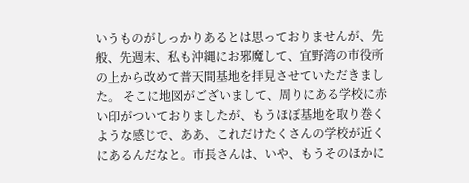いうものがしっかりあるとは思っておりませんが、先般、先週末、私も沖縄にお邪魔して、宜野湾の市役所の上から改めて普天間基地を拝見させていただきました。 そこに地図がございまして、周りにある学校に赤い印がついておりましたが、もうほぼ基地を取り巻くような感じで、ああ、これだけたくさんの学校が近くにあるんだなと。市長さんは、いや、もうそのほかに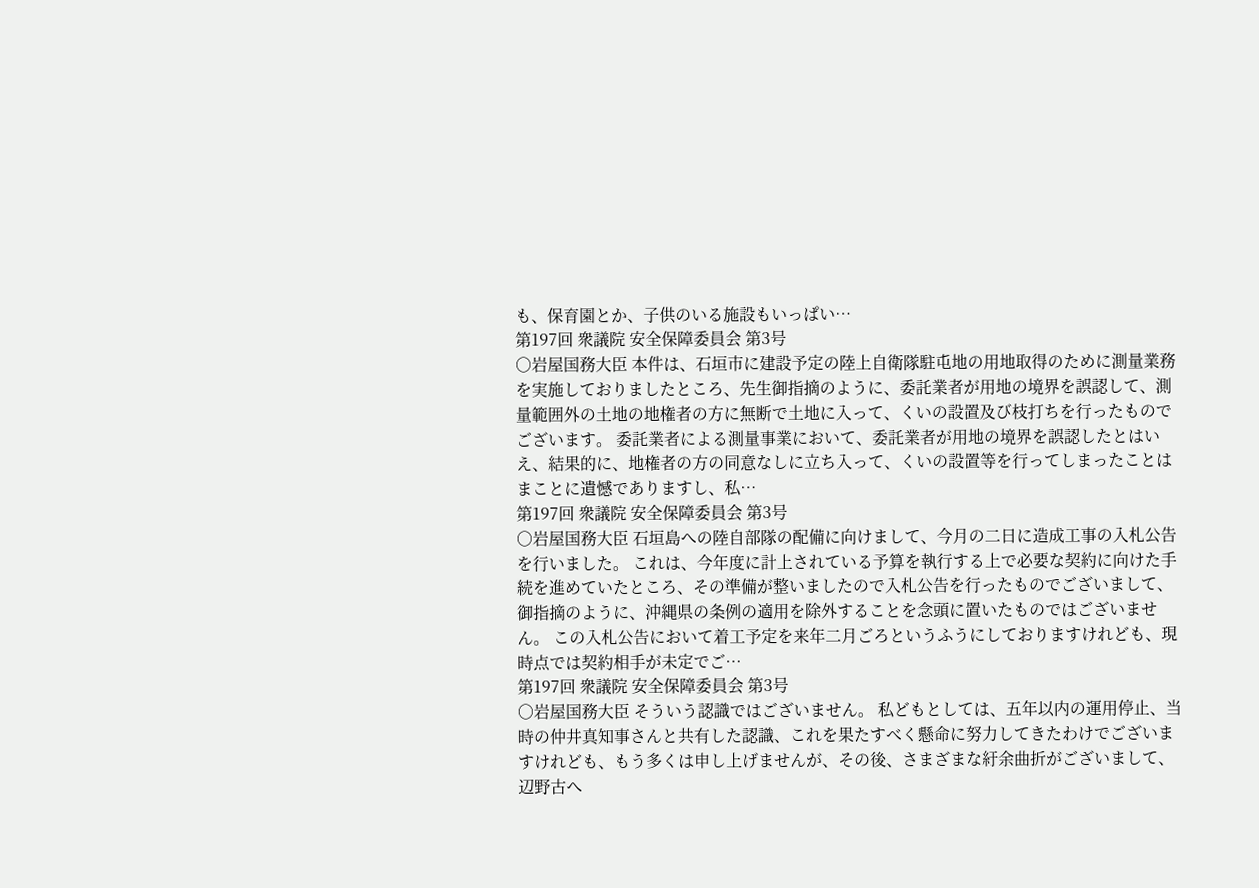も、保育園とか、子供のいる施設もいっぱい…
第197回 衆議院 安全保障委員会 第3号
○岩屋国務大臣 本件は、石垣市に建設予定の陸上自衛隊駐屯地の用地取得のために測量業務を実施しておりましたところ、先生御指摘のように、委託業者が用地の境界を誤認して、測量範囲外の土地の地権者の方に無断で土地に入って、くいの設置及び枝打ちを行ったものでございます。 委託業者による測量事業において、委託業者が用地の境界を誤認したとはいえ、結果的に、地権者の方の同意なしに立ち入って、くいの設置等を行ってしまったことはまことに遺憾でありますし、私…
第197回 衆議院 安全保障委員会 第3号
○岩屋国務大臣 石垣島への陸自部隊の配備に向けまして、今月の二日に造成工事の入札公告を行いました。 これは、今年度に計上されている予算を執行する上で必要な契約に向けた手続を進めていたところ、その準備が整いましたので入札公告を行ったものでございまして、御指摘のように、沖縄県の条例の適用を除外することを念頭に置いたものではございません。 この入札公告において着工予定を来年二月ごろというふうにしておりますけれども、現時点では契約相手が未定でご…
第197回 衆議院 安全保障委員会 第3号
○岩屋国務大臣 そういう認識ではございません。 私どもとしては、五年以内の運用停止、当時の仲井真知事さんと共有した認識、これを果たすべく懸命に努力してきたわけでございますけれども、もう多くは申し上げませんが、その後、さまざまな紆余曲折がございまして、辺野古へ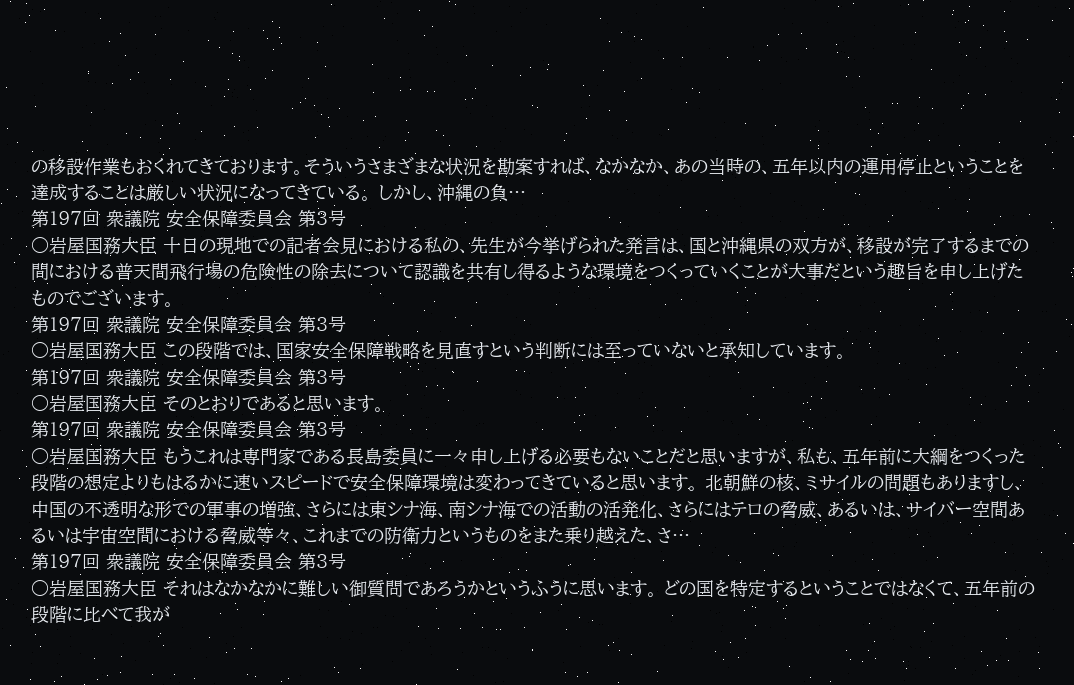の移設作業もおくれてきております。そういうさまざまな状況を勘案すれば、なかなか、あの当時の、五年以内の運用停止ということを達成することは厳しい状況になってきている。 しかし、沖縄の負…
第197回 衆議院 安全保障委員会 第3号
○岩屋国務大臣 十日の現地での記者会見における私の、先生が今挙げられた発言は、国と沖縄県の双方が、移設が完了するまでの間における普天間飛行場の危険性の除去について認識を共有し得るような環境をつくっていくことが大事だという趣旨を申し上げたものでございます。
第197回 衆議院 安全保障委員会 第3号
○岩屋国務大臣 この段階では、国家安全保障戦略を見直すという判断には至っていないと承知しています。
第197回 衆議院 安全保障委員会 第3号
○岩屋国務大臣 そのとおりであると思います。
第197回 衆議院 安全保障委員会 第3号
○岩屋国務大臣 もうこれは専門家である長島委員に一々申し上げる必要もないことだと思いますが、私も、五年前に大綱をつくった段階の想定よりもはるかに速いスピードで安全保障環境は変わってきていると思います。 北朝鮮の核、ミサイルの問題もありますし、中国の不透明な形での軍事の増強、さらには東シナ海、南シナ海での活動の活発化、さらにはテロの脅威、あるいは、サイバー空間あるいは宇宙空間における脅威等々、これまでの防衛力というものをまた乗り越えた、さ…
第197回 衆議院 安全保障委員会 第3号
○岩屋国務大臣 それはなかなかに難しい御質問であろうかというふうに思います。 どの国を特定するということではなくて、五年前の段階に比べて我が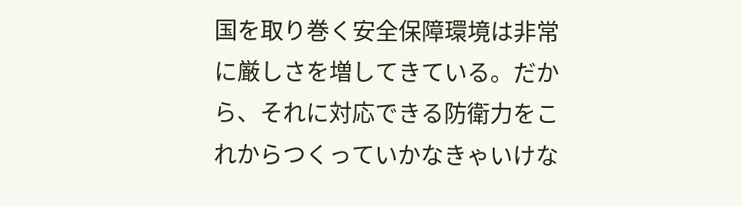国を取り巻く安全保障環境は非常に厳しさを増してきている。だから、それに対応できる防衛力をこれからつくっていかなきゃいけな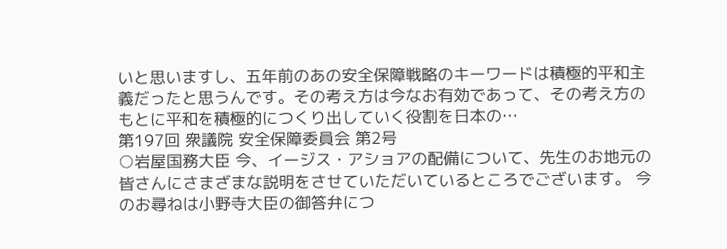いと思いますし、五年前のあの安全保障戦略のキーワードは積極的平和主義だったと思うんです。その考え方は今なお有効であって、その考え方のもとに平和を積極的につくり出していく役割を日本の…
第197回 衆議院 安全保障委員会 第2号
○岩屋国務大臣 今、イージス・アショアの配備について、先生のお地元の皆さんにさまざまな説明をさせていただいているところでございます。 今のお尋ねは小野寺大臣の御答弁につ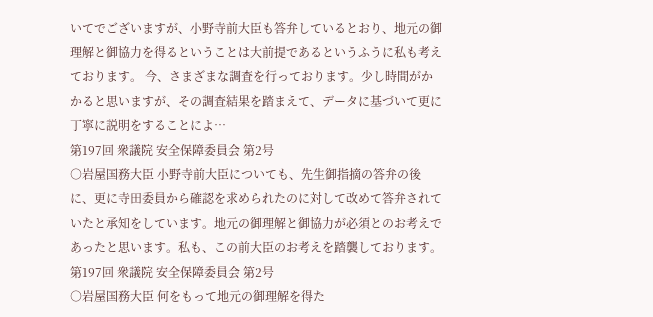いてでございますが、小野寺前大臣も答弁しているとおり、地元の御理解と御協力を得るということは大前提であるというふうに私も考えております。 今、さまざまな調査を行っております。少し時間がかかると思いますが、その調査結果を踏まえて、データに基づいて更に丁寧に説明をすることによ…
第197回 衆議院 安全保障委員会 第2号
○岩屋国務大臣 小野寺前大臣についても、先生御指摘の答弁の後に、更に寺田委員から確認を求められたのに対して改めて答弁されていたと承知をしています。地元の御理解と御協力が必須とのお考えであったと思います。私も、この前大臣のお考えを踏襲しております。
第197回 衆議院 安全保障委員会 第2号
○岩屋国務大臣 何をもって地元の御理解を得た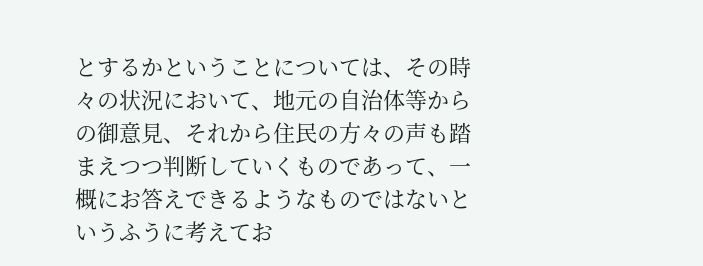とするかということについては、その時々の状況において、地元の自治体等からの御意見、それから住民の方々の声も踏まえつつ判断していくものであって、一概にお答えできるようなものではないというふうに考えてお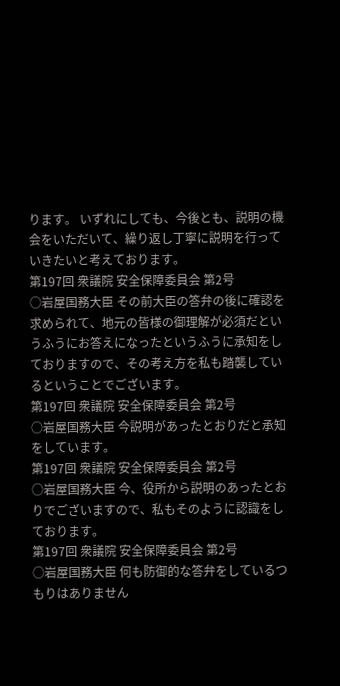ります。 いずれにしても、今後とも、説明の機会をいただいて、繰り返し丁寧に説明を行っていきたいと考えております。
第197回 衆議院 安全保障委員会 第2号
○岩屋国務大臣 その前大臣の答弁の後に確認を求められて、地元の皆様の御理解が必須だというふうにお答えになったというふうに承知をしておりますので、その考え方を私も踏襲しているということでございます。
第197回 衆議院 安全保障委員会 第2号
○岩屋国務大臣 今説明があったとおりだと承知をしています。
第197回 衆議院 安全保障委員会 第2号
○岩屋国務大臣 今、役所から説明のあったとおりでございますので、私もそのように認識をしております。
第197回 衆議院 安全保障委員会 第2号
○岩屋国務大臣 何も防御的な答弁をしているつもりはありません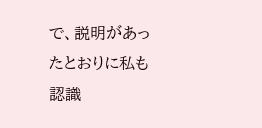で、説明があったとおりに私も認識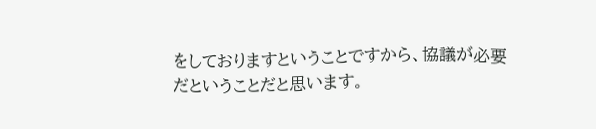をしておりますということですから、協議が必要だということだと思います。